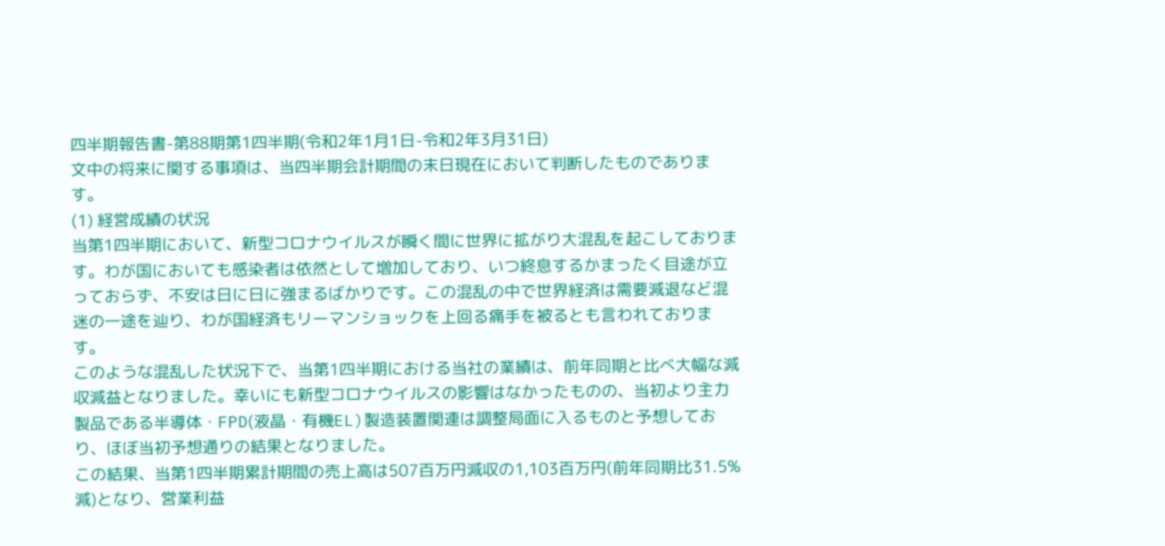四半期報告書-第88期第1四半期(令和2年1月1日-令和2年3月31日)
文中の将来に関する事項は、当四半期会計期間の末日現在において判断したものであります。
(1) 経営成績の状況
当第1四半期において、新型コロナウイルスが瞬く間に世界に拡がり大混乱を起こしております。わが国においても感染者は依然として増加しており、いつ終息するかまったく目途が立っておらず、不安は日に日に強まるばかりです。この混乱の中で世界経済は需要減退など混迷の一途を辿り、わが国経済もリーマンショックを上回る痛手を被るとも言われております。
このような混乱した状況下で、当第1四半期における当社の業績は、前年同期と比べ大幅な減収減益となりました。幸いにも新型コロナウイルスの影響はなかったものの、当初より主力製品である半導体・FPD(液晶・有機EL)製造装置関連は調整局面に入るものと予想しており、ほぼ当初予想通りの結果となりました。
この結果、当第1四半期累計期間の売上高は507百万円減収の1,103百万円(前年同期比31.5%減)となり、営業利益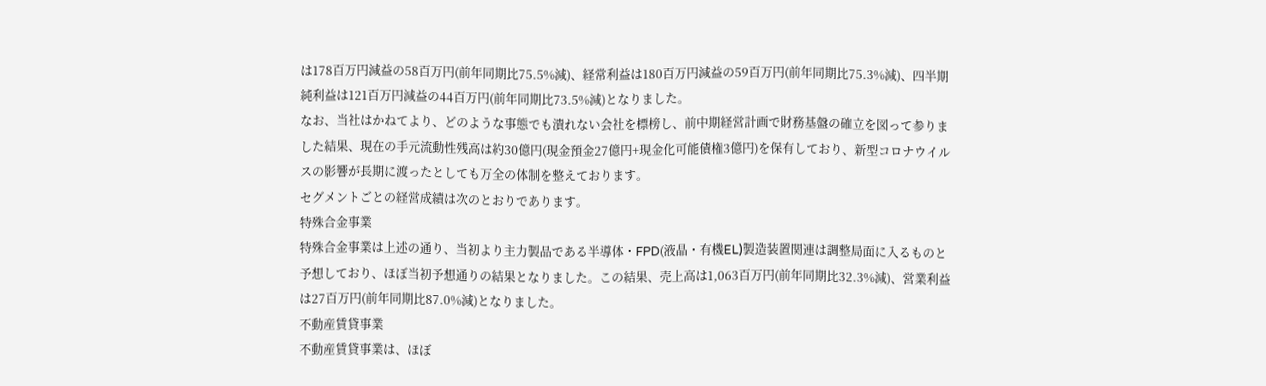は178百万円減益の58百万円(前年同期比75.5%減)、経常利益は180百万円減益の59百万円(前年同期比75.3%減)、四半期純利益は121百万円減益の44百万円(前年同期比73.5%減)となりました。
なお、当社はかねてより、どのような事態でも潰れない会社を標榜し、前中期経営計画で財務基盤の確立を図って参りました結果、現在の手元流動性残高は約30億円(現金預金27億円+現金化可能債権3億円)を保有しており、新型コロナウイルスの影響が長期に渡ったとしても万全の体制を整えております。
セグメントごとの経営成績は次のとおりであります。
特殊合金事業
特殊合金事業は上述の通り、当初より主力製品である半導体・FPD(液晶・有機EL)製造装置関連は調整局面に入るものと予想しており、ほぼ当初予想通りの結果となりました。この結果、売上高は1,063百万円(前年同期比32.3%減)、営業利益は27百万円(前年同期比87.0%減)となりました。
不動産賃貸事業
不動産賃貸事業は、ほぼ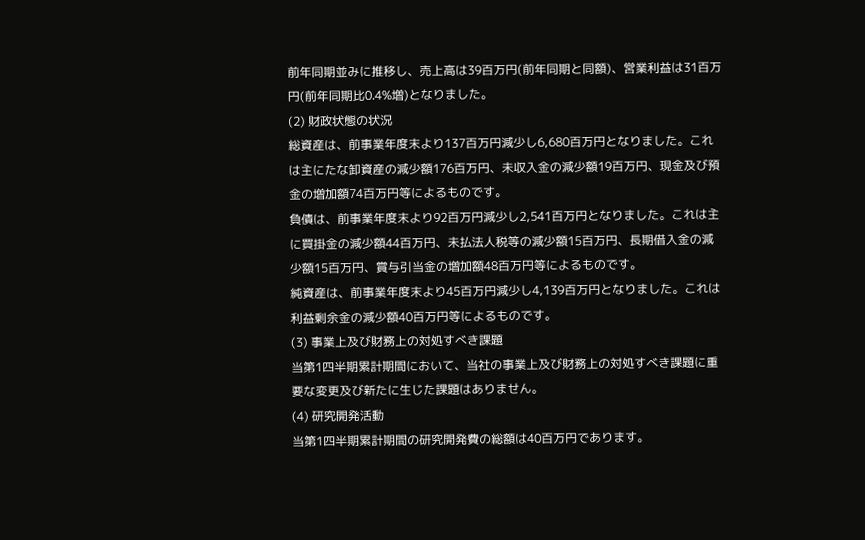前年同期並みに推移し、売上高は39百万円(前年同期と同額)、営業利益は31百万円(前年同期比0.4%増)となりました。
(2) 財政状態の状況
総資産は、前事業年度末より137百万円減少し6,680百万円となりました。これは主にたな卸資産の減少額176百万円、未収入金の減少額19百万円、現金及び預金の増加額74百万円等によるものです。
負債は、前事業年度末より92百万円減少し2,541百万円となりました。これは主に買掛金の減少額44百万円、未払法人税等の減少額15百万円、長期借入金の減少額15百万円、賞与引当金の増加額48百万円等によるものです。
純資産は、前事業年度末より45百万円減少し4,139百万円となりました。これは利益剰余金の減少額40百万円等によるものです。
(3) 事業上及び財務上の対処すべき課題
当第1四半期累計期間において、当社の事業上及び財務上の対処すべき課題に重要な変更及び新たに生じた課題はありません。
(4) 研究開発活動
当第1四半期累計期間の研究開発費の総額は40百万円であります。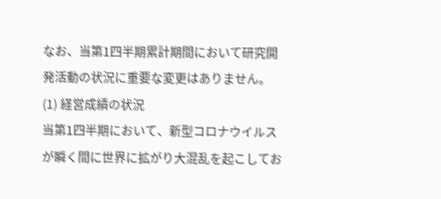なお、当第1四半期累計期間において研究開発活動の状況に重要な変更はありません。
(1) 経営成績の状況
当第1四半期において、新型コロナウイルスが瞬く間に世界に拡がり大混乱を起こしてお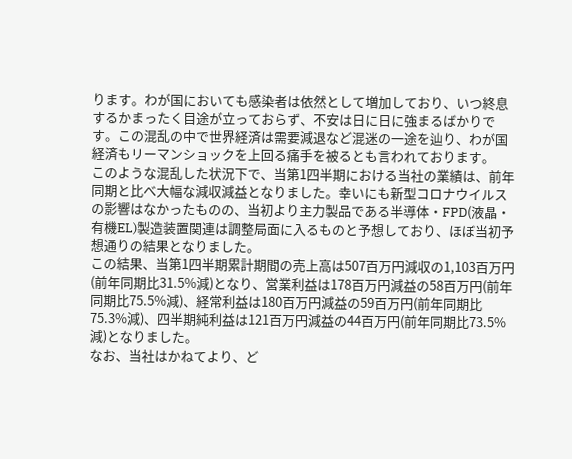ります。わが国においても感染者は依然として増加しており、いつ終息するかまったく目途が立っておらず、不安は日に日に強まるばかりです。この混乱の中で世界経済は需要減退など混迷の一途を辿り、わが国経済もリーマンショックを上回る痛手を被るとも言われております。
このような混乱した状況下で、当第1四半期における当社の業績は、前年同期と比べ大幅な減収減益となりました。幸いにも新型コロナウイルスの影響はなかったものの、当初より主力製品である半導体・FPD(液晶・有機EL)製造装置関連は調整局面に入るものと予想しており、ほぼ当初予想通りの結果となりました。
この結果、当第1四半期累計期間の売上高は507百万円減収の1,103百万円(前年同期比31.5%減)となり、営業利益は178百万円減益の58百万円(前年同期比75.5%減)、経常利益は180百万円減益の59百万円(前年同期比75.3%減)、四半期純利益は121百万円減益の44百万円(前年同期比73.5%減)となりました。
なお、当社はかねてより、ど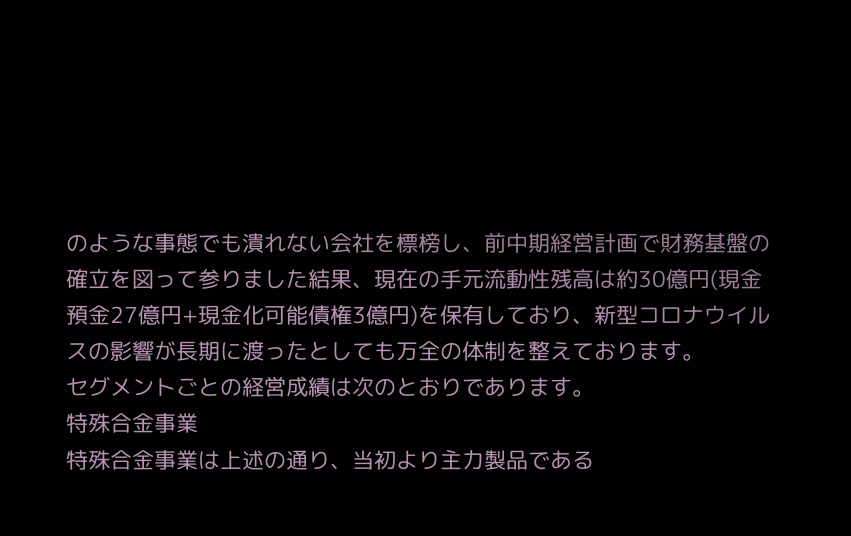のような事態でも潰れない会社を標榜し、前中期経営計画で財務基盤の確立を図って参りました結果、現在の手元流動性残高は約30億円(現金預金27億円+現金化可能債権3億円)を保有しており、新型コロナウイルスの影響が長期に渡ったとしても万全の体制を整えております。
セグメントごとの経営成績は次のとおりであります。
特殊合金事業
特殊合金事業は上述の通り、当初より主力製品である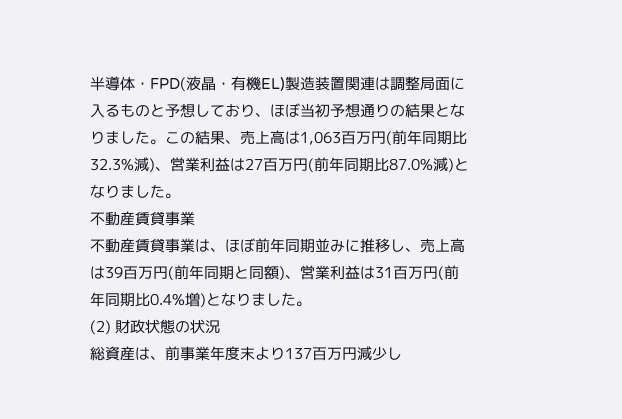半導体・FPD(液晶・有機EL)製造装置関連は調整局面に入るものと予想しており、ほぼ当初予想通りの結果となりました。この結果、売上高は1,063百万円(前年同期比32.3%減)、営業利益は27百万円(前年同期比87.0%減)となりました。
不動産賃貸事業
不動産賃貸事業は、ほぼ前年同期並みに推移し、売上高は39百万円(前年同期と同額)、営業利益は31百万円(前年同期比0.4%増)となりました。
(2) 財政状態の状況
総資産は、前事業年度末より137百万円減少し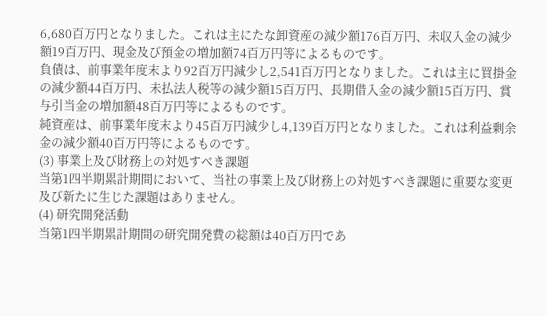6,680百万円となりました。これは主にたな卸資産の減少額176百万円、未収入金の減少額19百万円、現金及び預金の増加額74百万円等によるものです。
負債は、前事業年度末より92百万円減少し2,541百万円となりました。これは主に買掛金の減少額44百万円、未払法人税等の減少額15百万円、長期借入金の減少額15百万円、賞与引当金の増加額48百万円等によるものです。
純資産は、前事業年度末より45百万円減少し4,139百万円となりました。これは利益剰余金の減少額40百万円等によるものです。
(3) 事業上及び財務上の対処すべき課題
当第1四半期累計期間において、当社の事業上及び財務上の対処すべき課題に重要な変更及び新たに生じた課題はありません。
(4) 研究開発活動
当第1四半期累計期間の研究開発費の総額は40百万円であ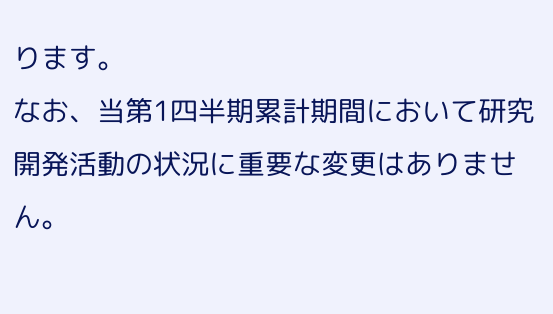ります。
なお、当第1四半期累計期間において研究開発活動の状況に重要な変更はありません。